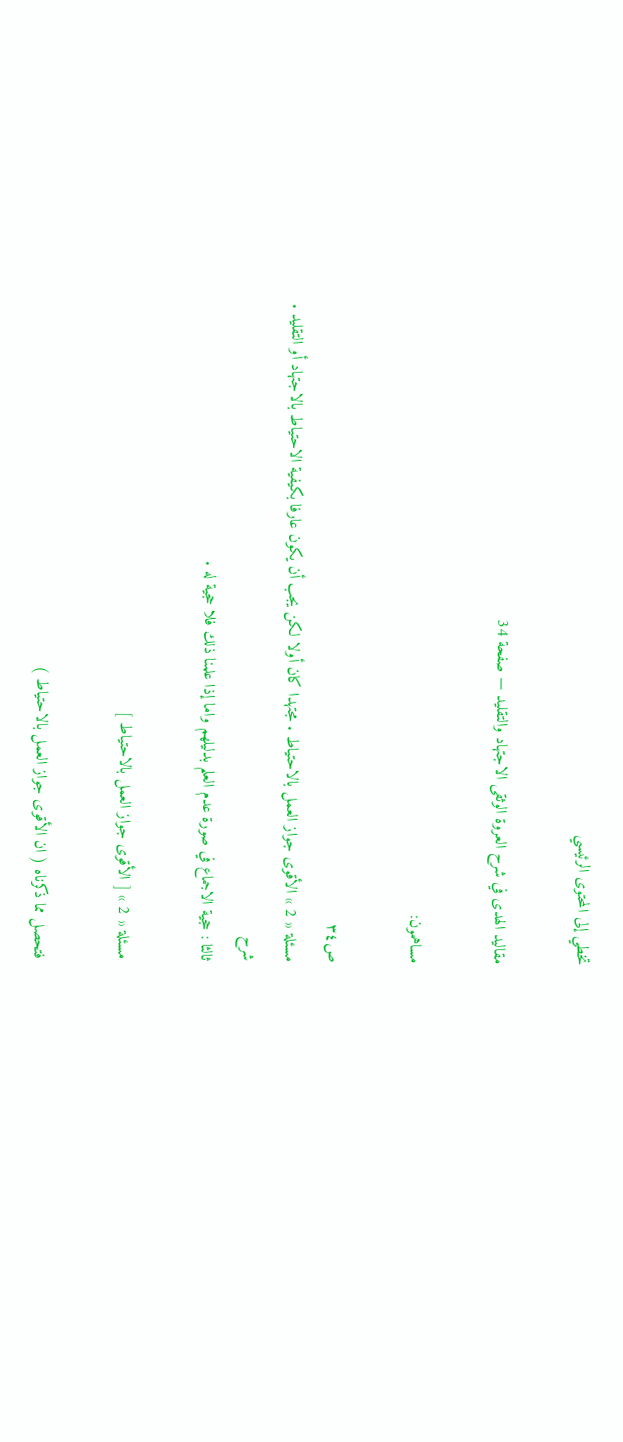تخطي إلى المحتوى الرئيسي

مقاليد الهدى في شرح العروة الوثقى الاجتهاد والتقليد — صفحة 34

مساهمون:

ص٣٤
مسئلة « 2 » الأقوى جواز العمل بالاحتياط . مجتهدا كان أولا لكن يجب أن يكون عارفا بكيفية الاحتياط بالاجتهاد أو التقليد .
شرح
ثالثا : حجية الاجماع في صورة عدم العلم بدليلهم واما إذا علمنا ذلك فلا حجية له .

مسئلة « 2 » [ الأقوى جواز العمل بالاحتياط ]

فتحصل مما ذكرناه ( ان الأقوى جواز العمل بالاحتياط )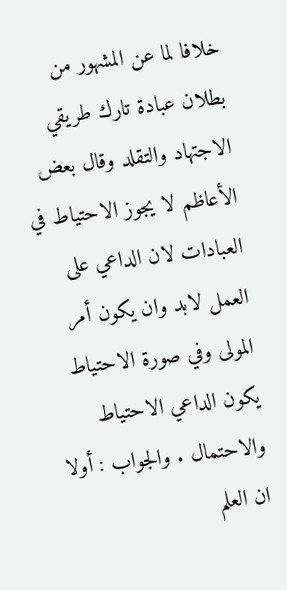خلافا لما عن المشهور من بطلان عبادة تارك طريقي الاجتهاد والتقلد وقال بعض الأعاظم لا يجوز الاحتياط في العبادات لان الداعي على العمل لابد وان يكون أمر المولى وفي صورة الاحتياط يكون الداعي الاحتياط والاحتمال . والجواب : أولا ان العلم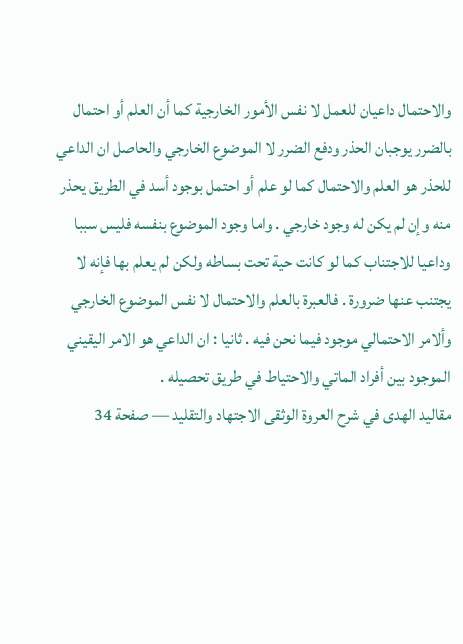والاحتمال داعيان للعمل لا نفس الأمور الخارجية كما أن العلم أو احتمال بالضرر يوجبان الحذر ودفع الضرر لا الموضوع الخارجي والحاصل ان الداعي للحذر هو العلم والاحتمال كما لو علم أو احتمل بوجود أسد في الطريق يحذر منه وإن لم يكن له وجود خارجي . واما وجود الموضوع بنفسه فليس سببا وداعيا للاجتناب كما لو كانت حية تحت بساطه ولكن لم يعلم بها فإنه لا يجتنب عنها ضرورة . فالعبرة بالعلم والاحتمال لا نفس الموضوع الخارجي وألامر الاحتمالي موجود فيما نحن فيه . ثانيا : ان الداعي هو الامر اليقيني الموجود بين أفراد الماتي والاحتياط في طريق تحصيله .
مقاليد الهدى في شرح العروة الوثقى الاجتهاد والتقليد — صفحة 34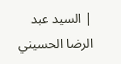| السيد عبد الرضا الحسيني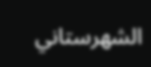الشهرستاني